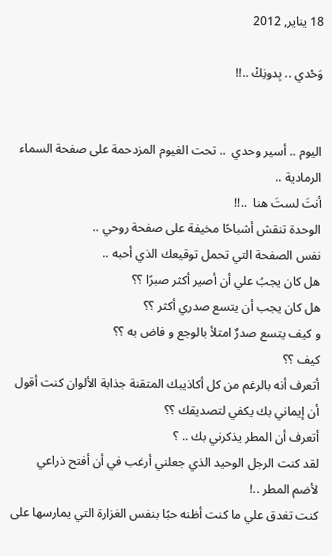18 يناير, 2012

وَحْدي .. بِدونِكْ ..!!


اليوم .. أسير وحدي  .. تحت الغيوم المزدحمة على صفحة السماء الرمادية ..
أنتَ لستَ هنا  ..!!
الوحدة تنقش أشباحًا مخيفة على صفحة روحي ..
نفس الصفحة التي تحمل توقيعك الذي أحبه ..
هل كان يجبُ علي أن أصير أكثر صبرًا ؟؟
هل كان يجب أن يتسع صدري أكثر ؟؟
و كيف يتسع صدرٌ امتلأ بالوجع و فاض به ؟؟
كيف ؟؟
أتعرف أنه بالرغم من كل أكاذيبك المتقنة جذابة الألوان كنت أقول أن إيماني بك يكفي لتصديقك ؟؟
أتعرف أن المطر يذكرني بك .. ؟
لقد كنت الرجل الوحيد الذي جعلني أرغب في أن أفتح ذراعي لأضم المطر ..!
كنت تغدق علي ما كنت أظنه حبًا بنفس الغزارة التي يمارسها على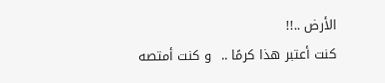الأرض ..!!
كنت أعتبر هذا كرمًا ..  و كنت أمتصه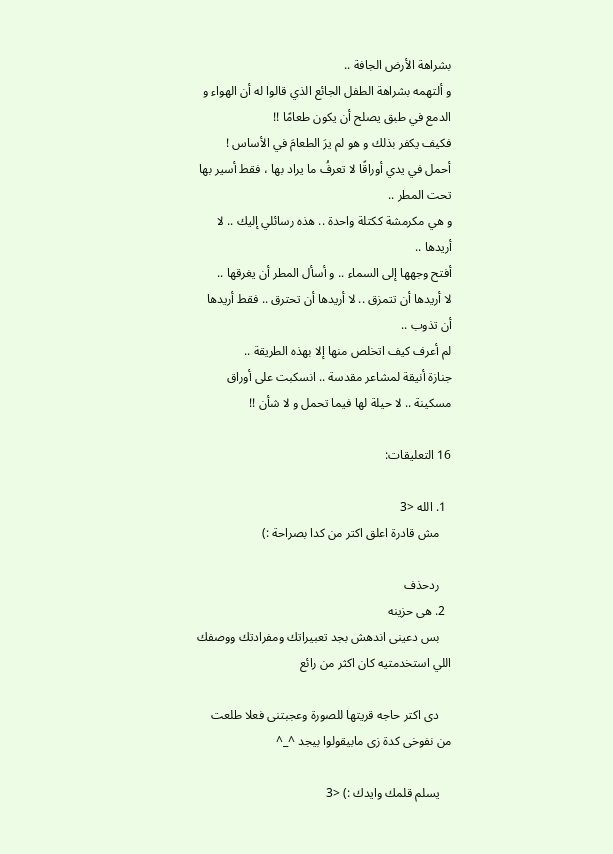بشراهة الأرض الجافة ..
و ألتهمه بشراهة الطفل الجائع الذي قالوا له أن الهواء و الدمع في طبق يصلح أن يكون طعامًا !!
فكيف يكفر بذلك و هو لم يرَ الطعامَ في الأساس !
أحمل في يدي أوراقًا لا تعرفُ ما يراد بها ، فقط أسير بها تحت المطر ..
و هي مكرمشة ككتلة واحدة .. هذه رسائلي إليك .. لا أريدها ..
أفتح وجهها إلى السماء .. و أسأل المطر أن يغرقها ..
لا أريدها أن تتمزق .. لا أريدها أن تحترق .. فقط أريدها أن تذوب ..
لم أعرف كيف اتخلص منها إلا بهذه الطريقة ..
جنازة أنيقة لمشاعر مقدسة .. انسكبت على أوراق مسكينة .. لا حيلة لها فيما تحمل و لا شأن !!

16 التعليقات:

  1. الله <3
    مش قادرة اعلق اكتر من كدا بصراحة :)

    ردحذف
  2. هى حزينه
    بس دعينى اندهش بجد تعبيراتك ومفرادتك ووصفك اللي استخدمتيه كان اكثر من رائع

    دى اكتر حاجه قريتها للصورة وعجبتنى فعلا طلعت من نفوخى كدة زى مابيقولوا بيجد ^_^

    يسلم قلمك وايدك :) <3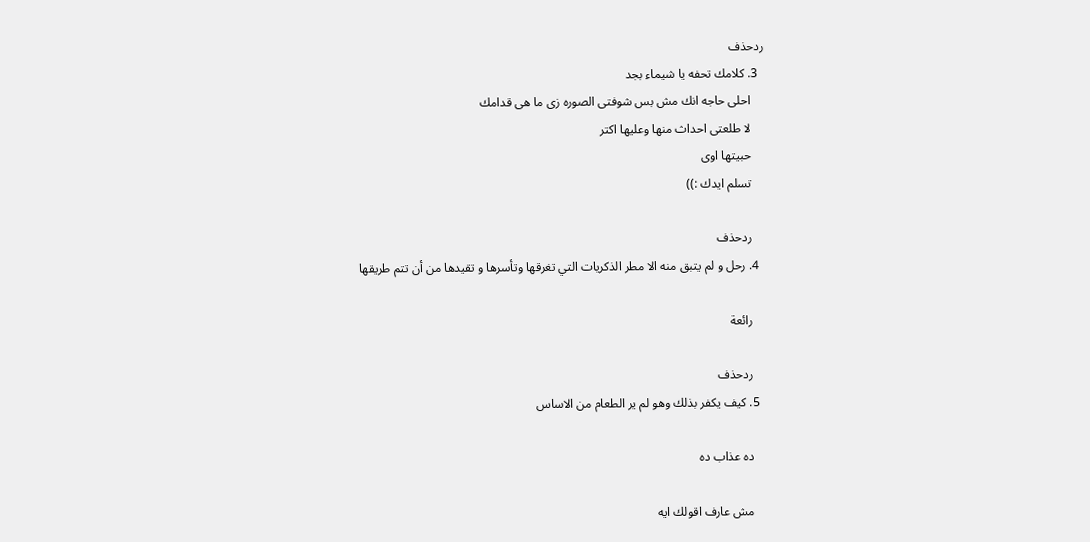ردحذف
  3. كلامك تحفه يا شيماء بجد
    احلى حاجه انك مش بس شوفتى الصوره زى ما هى قدامك
    لا طلعتى احداث منها وعليها اكتر
    حبيتها اوى
    تسلم ايدك :))

    ردحذف
  4. رحل و لم يتبق منه الا مطر الذكريات التي تغرقها وتأسرها و تقيدها من أن تتم طريقها

    رائعة

    ردحذف
  5. كيف يكفر بذلك وهو لم ير الطعام من الاساس

    ده عذاب ده

    مش عارف اقولك ايه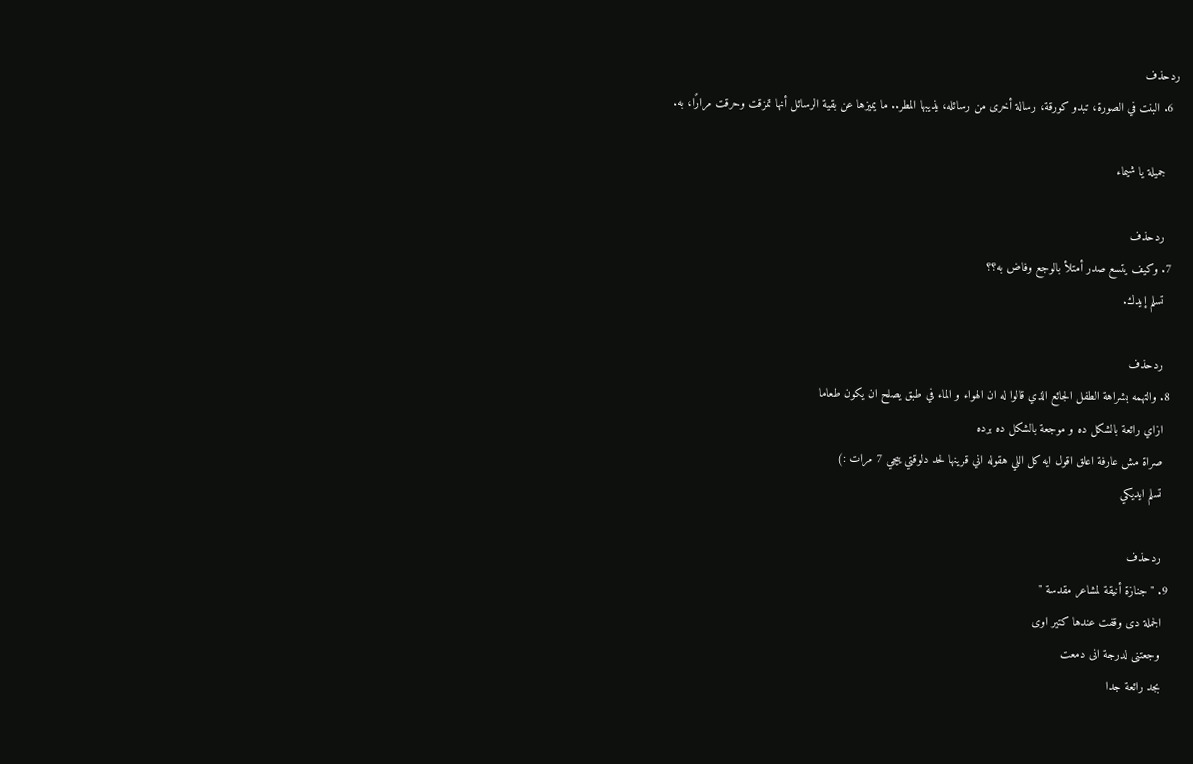ردحذف
  6. البنت في الصورة، تبدو كورقة، رسالة أخرى من رسائله، يذيبها المطر.. ما يميزها عن بقية الرسائل أنها تمزقت وحرقت مرارًا، به.

    جميلة يا شيماء

    ردحذف
  7. وكيف يتسع صدر أمتلأ بالوجع وفاض به؟؟
    تسلم إيدك.

    ردحذف
  8. والتهمه بشراهة الطفل الجائع الذي قالوا له ان الهواء و الماء في طبق يصلح ان يكون طعاما
    ازاي رائعة بالشكل ده و موجعة بالشكل ده برده
    صراة مش عارفة اعلق اقول ايه كل اللي هقوله اني قرينها لحد دلوقتي ييجي 7 مرات :)
    تسلم ايديكي

    ردحذف
  9. " جنازة أنيقة لمشاعر مقدسة "
    الجملة دى وقفت عندها كتير اوى
    وجعتنى لدرجة انى دمعت
    بجد رائعة جدا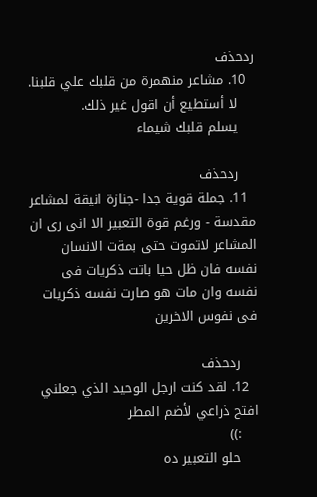ردحذف
  10. مشاعر منهمرة من قلبك علي قلبنا.
    لا أستطيع أن اقول غير ذلك.
    يسلم قلبك شيماء

    ردحذف
  11. جملة قوية جدا -جنازة انيقة لمشاعر مقدسة - ورغم قوة التعبير الا انى رى ان المشاعر لاتموت حتى بمةت الانسان نفسه فان ظل حيا باتت ذكريات فى نفسه وان مات هو صارت نفسه ذكريات فى نفوس الاخرين

    ردحذف
  12. لقد كنت ارجل الوحيد الذي جعلني افتح ذراعي لأضم المطر
    :))
    حلو التعبير ده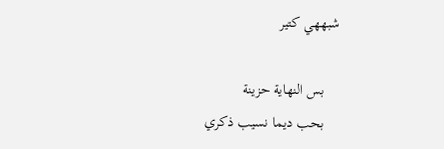شبههي كتير

    بس النهاية حزينة
    بحب ديما نسيب ذكري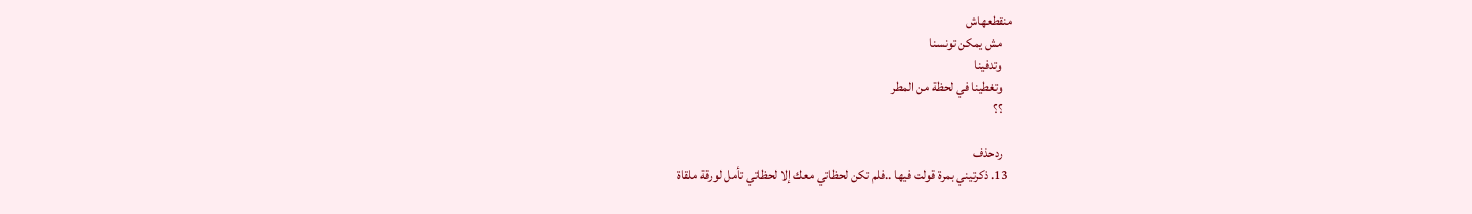منقطعهاش
    مش يمكن تونسنا
    وتدفينا
    وتغطينا في لحظة من المطر
    ؟؟

    ردحذف
  13. ذكرتيني بمرة قولت فيها ..فلم تكن لحظاتي معك إلا لحظاتي تأمل لورقة ملقاة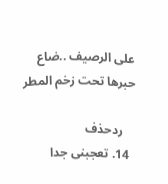على الرصيف ..ضاع حبرها تحت زخم المطر

    ردحذف
  14. تعجبنى جدا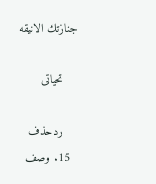جنازتك الانيقه

    تحياتى

    ردحذف
  15. وصف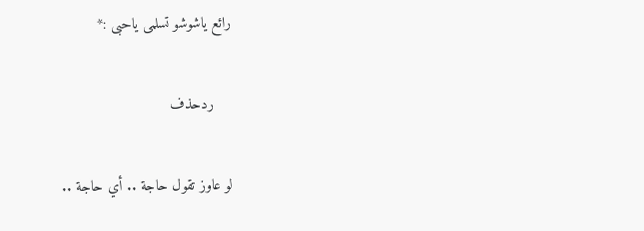رائع ياشوشو تسلمى ياحبى :*

    ردحذف

لو عاوز تقول حاجة .. أي حاجة ..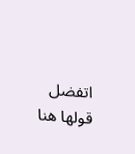اتفضل قولها هنا